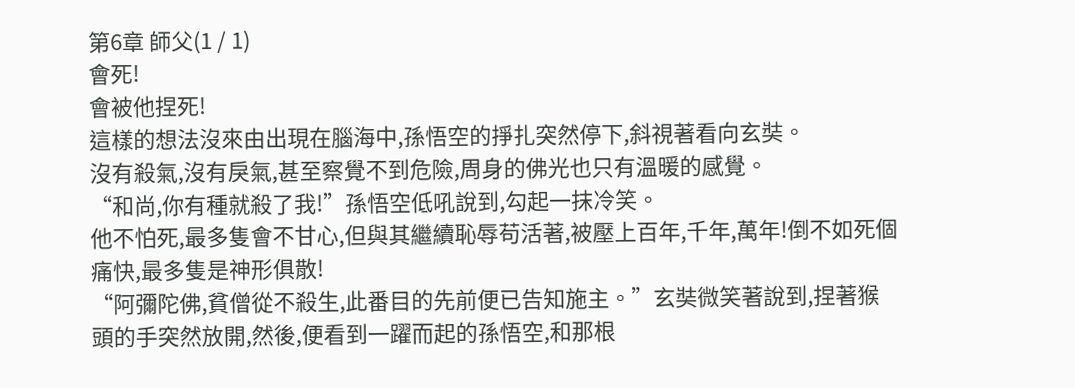第6章 師父(1 / 1)
會死!
會被他捏死!
這樣的想法沒來由出現在腦海中,孫悟空的掙扎突然停下,斜視著看向玄奘。
沒有殺氣,沒有戾氣,甚至察覺不到危險,周身的佛光也只有溫暖的感覺。
“和尚,你有種就殺了我!”孫悟空低吼說到,勾起一抹冷笑。
他不怕死,最多隻會不甘心,但與其繼續恥辱苟活著,被壓上百年,千年,萬年!倒不如死個痛快,最多隻是神形俱散!
“阿彌陀佛,貧僧從不殺生,此番目的先前便已告知施主。”玄奘微笑著說到,捏著猴頭的手突然放開,然後,便看到一躍而起的孫悟空,和那根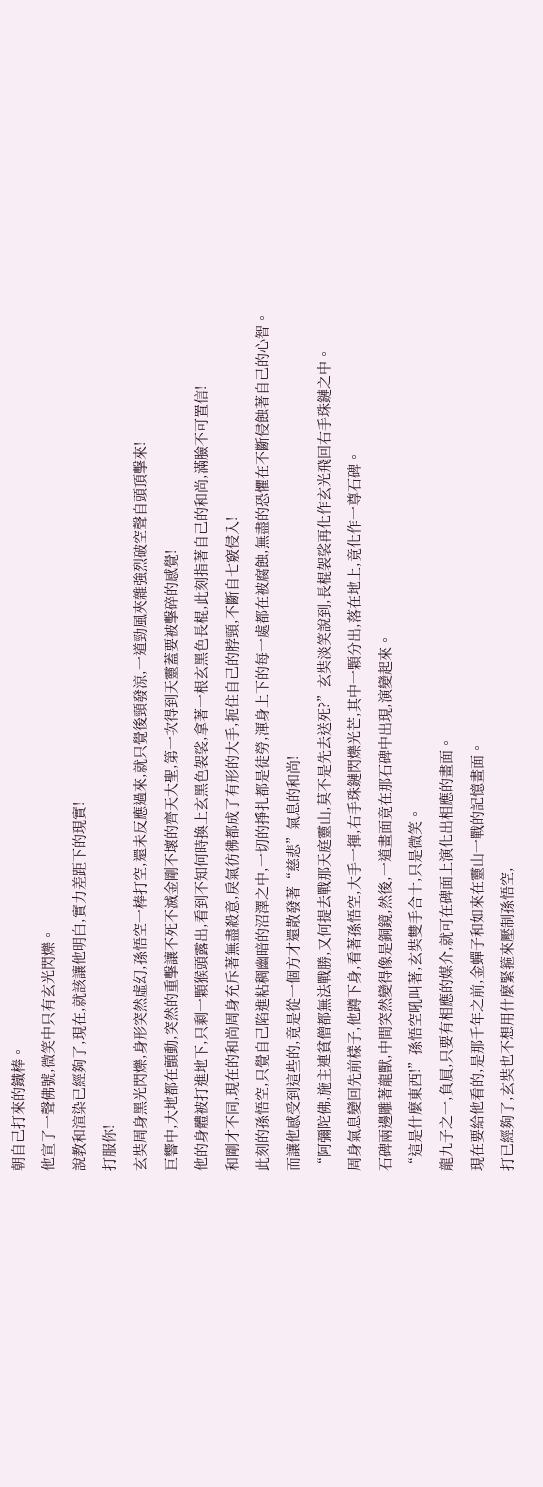朝自己打來的鐵棒。
他宣了一聲佛號,微笑中只有玄光閃爍。
說教和渲染已經夠了,現在,就該讓他明白,實力差距下的現實!
打服你!
玄奘周身黑光閃爍,身形突然虛幻,孫悟空一棒打空,還未反應過來,就只覺後頸發涼,一道勁風夾雜強烈破空聲自頭頂擊來!
巨響中,大地都在顫動,突然的重擊讓不死不滅金剛不壞的齊天大聖,第一次得到天靈蓋要被擊碎的感覺!
他的身體被打進地下,只剩一顆猴頭露出,看到不知何時換上玄黑色袈裟,拿著一根玄黑色長棍,此刻指著自己的和尚,滿臉不可置信!
和剛才不同,現在的和尚周身充斥著無盡殺意,戾氣彷彿都成了有形的大手,扼住自己的脖頸,不斷自七竅侵入!
此刻的孫悟空,只覺自己陷進粘稠幽暗的沼澤之中,一切的掙扎都是徒勞,渾身上下的每一處都在被腐蝕,無盡的恐懼在不斷侵蝕著自己的心智。
而讓他感受到這些的,竟是從一個方才還散發著“慈悲”氣息的和尚!
“阿彌陀佛,施主連貧僧都無法戰勝,又何提去戰那天庭靈山,莫不是先去送死?”玄奘淡笑說到,長棍袈裟再化作玄光飛回右手珠鏈之中。
周身氣息變回先前樣子,他蹲下身,看著孫悟空,大手一揮,右手珠鏈閃爍光芒,其中一顆分出,落在地上,竟化作一尊石碑。
石碑兩邊雕著龍獸,中間突然變得像是銅鏡,然後,一道畫面竟在那石碑中出現,演變起來。
“這是什麼東西!”孫悟空吼叫著,玄奘雙手合十,只是微笑。
龍九子之一,負屓,只要有相應的媒介,就可在碑面上演化出相應的畫面。
現在要給他看的,是那千年之前,金蟬子和如來在靈山一戰的記憶畫面。
打已經夠了,玄奘也不想用什麼緊箍來壓制孫悟空,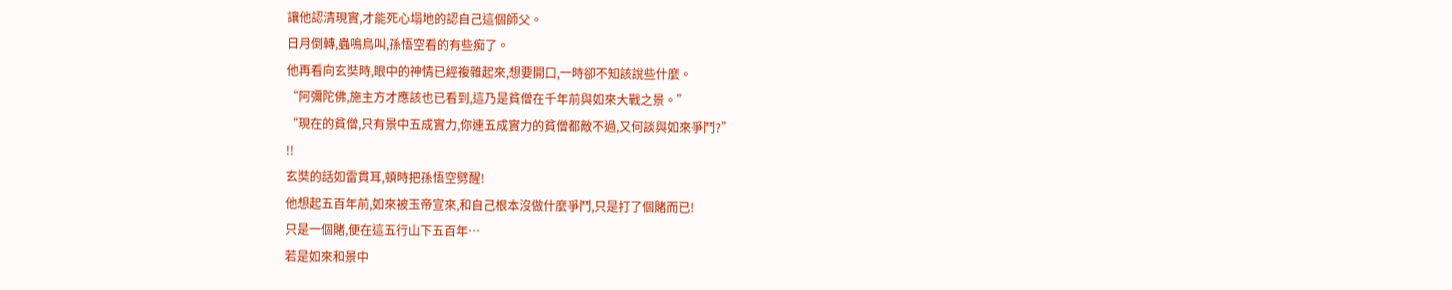讓他認清現實,才能死心塌地的認自己這個師父。
日月倒轉,蟲鳴鳥叫,孫悟空看的有些痴了。
他再看向玄奘時,眼中的神情已經複雜起來,想要開口,一時卻不知該說些什麼。
“阿彌陀佛,施主方才應該也已看到,這乃是貧僧在千年前與如來大戰之景。”
“現在的貧僧,只有景中五成實力,你連五成實力的貧僧都敵不過,又何談與如來爭鬥?”
!!
玄奘的話如雷貫耳,頓時把孫悟空劈醒!
他想起五百年前,如來被玉帝宣來,和自己根本沒做什麼爭鬥,只是打了個賭而已!
只是一個賭,便在這五行山下五百年…
若是如來和景中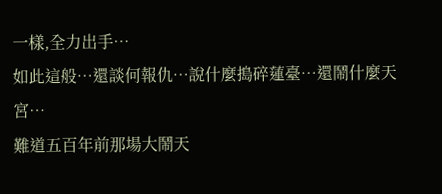一樣,全力出手…
如此這般…還談何報仇…說什麼搗碎蓮臺…還鬧什麼天宮…
難道五百年前那場大鬧天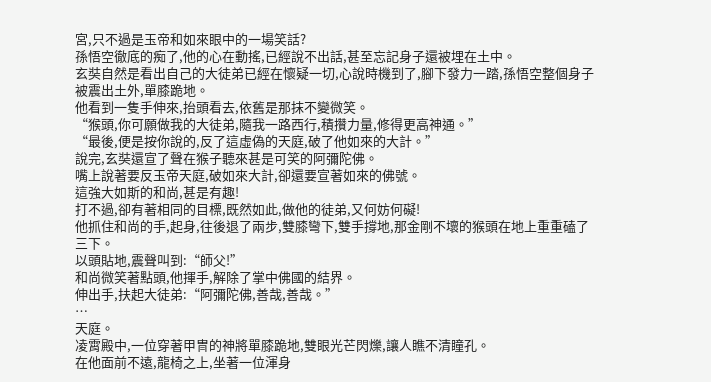宮,只不過是玉帝和如來眼中的一場笑話?
孫悟空徹底的痴了,他的心在動搖,已經說不出話,甚至忘記身子還被埋在土中。
玄奘自然是看出自己的大徒弟已經在懷疑一切,心說時機到了,腳下發力一踏,孫悟空整個身子被震出土外,單膝跪地。
他看到一隻手伸來,抬頭看去,依舊是那抹不變微笑。
“猴頭,你可願做我的大徒弟,隨我一路西行,積攢力量,修得更高神通。”
“最後,便是按你說的,反了這虛偽的天庭,破了他如來的大計。”
說完,玄奘還宣了聲在猴子聽來甚是可笑的阿彌陀佛。
嘴上說著要反玉帝天庭,破如來大計,卻還要宣著如來的佛號。
這強大如斯的和尚,甚是有趣!
打不過,卻有著相同的目標,既然如此,做他的徒弟,又何妨何礙!
他抓住和尚的手,起身,往後退了兩步,雙膝彎下,雙手撐地,那金剛不壞的猴頭在地上重重磕了三下。
以頭貼地,震聲叫到:“師父!”
和尚微笑著點頭,他揮手,解除了掌中佛國的結界。
伸出手,扶起大徒弟:“阿彌陀佛,善哉,善哉。”
…
天庭。
凌霄殿中,一位穿著甲冑的神將單膝跪地,雙眼光芒閃爍,讓人瞧不清瞳孔。
在他面前不遠,龍椅之上,坐著一位渾身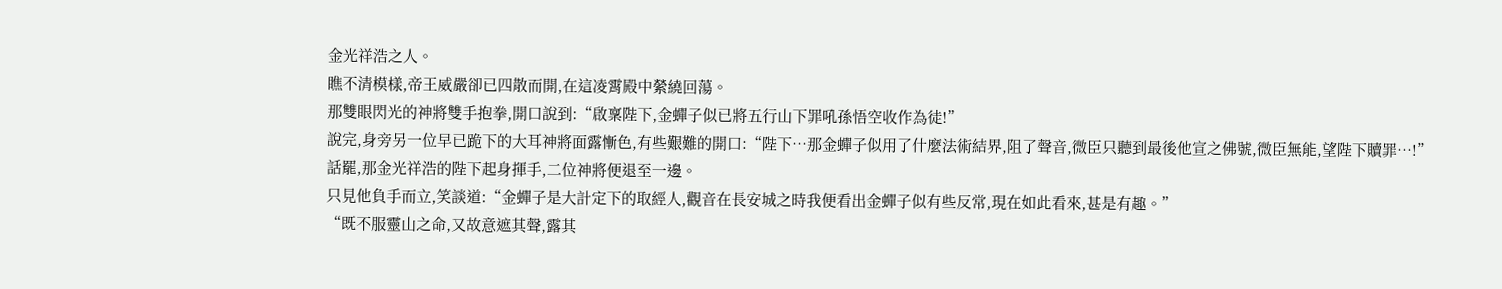金光祥浩之人。
瞧不清模樣,帝王威嚴卻已四散而開,在這凌霄殿中縈繞回蕩。
那雙眼閃光的神將雙手抱拳,開口說到:“啟稟陛下,金蟬子似已將五行山下罪吼孫悟空收作為徒!”
說完,身旁另一位早已跪下的大耳神將面露慚色,有些艱難的開口:“陛下…那金蟬子似用了什麼法術結界,阻了聲音,微臣只聽到最後他宣之佛號,微臣無能,望陛下贖罪…!”
話罷,那金光祥浩的陛下起身揮手,二位神將便退至一邊。
只見他負手而立,笑談道:“金蟬子是大計定下的取經人,觀音在長安城之時我便看出金蟬子似有些反常,現在如此看來,甚是有趣。”
“既不服靈山之命,又故意遮其聲,露其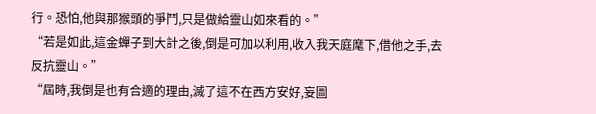行。恐怕,他與那猴頭的爭鬥,只是做給靈山如來看的。”
“若是如此,這金蟬子到大計之後,倒是可加以利用,收入我天庭麾下,借他之手,去反抗靈山。”
“屆時,我倒是也有合適的理由,滅了這不在西方安好,妄圖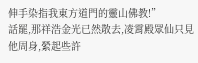伸手染指我東方道門的靈山佛教!”
話罷,那祥浩金光已然散去,凌霄殿眾仙只見他周身,縈起些許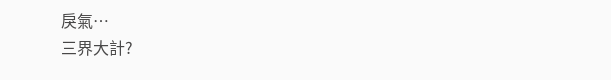戾氣…
三界大計?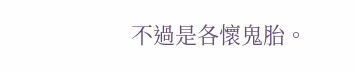不過是各懷鬼胎。